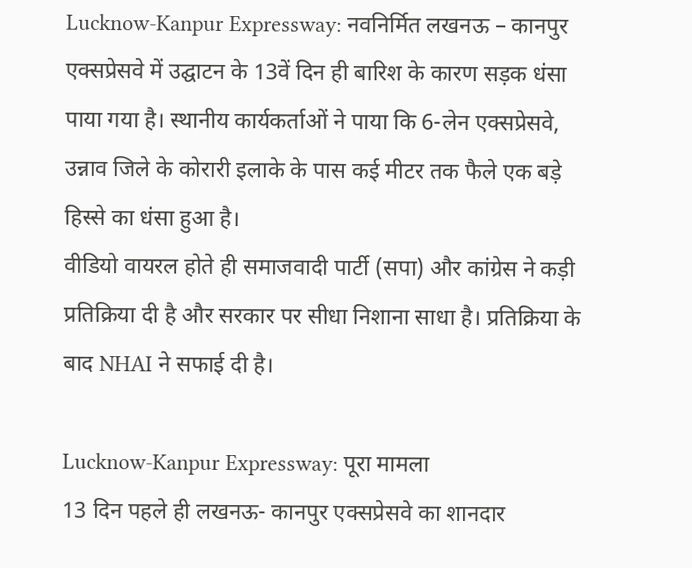Lucknow-Kanpur Expressway: नवनिर्मित लखनऊ – कानपुर एक्सप्रेसवे में उद्घाटन के 13वें दिन ही बारिश के कारण सड़क धंसा पाया गया है। स्थानीय कार्यकर्ताओं ने पाया कि 6-लेन एक्सप्रेसवे, उन्नाव जिले के कोरारी इलाके के पास कई मीटर तक फैले एक बड़े हिस्से का धंसा हुआ है।
वीडियो वायरल होते ही समाजवादी पार्टी (सपा) और कांग्रेस ने कड़ी प्रतिक्रिया दी है और सरकार पर सीधा निशाना साधा है। प्रतिक्रिया के बाद NHAI ने सफाई दी है।

Lucknow-Kanpur Expressway: पूरा मामला
13 दिन पहले ही लखनऊ- कानपुर एक्सप्रेसवे का शानदार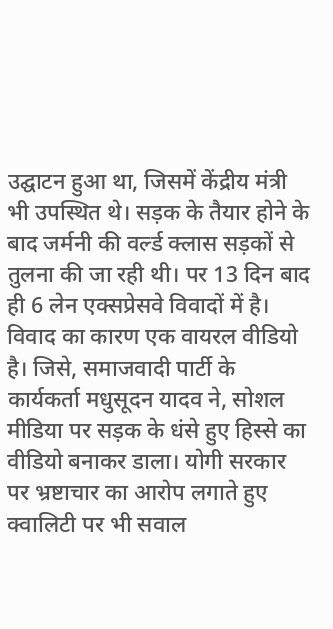उद्घाटन हुआ था, जिसमें केंद्रीय मंत्री भी उपस्थित थे। सड़क के तैयार होने के बाद जर्मनी की वर्ल्ड क्लास सड़कों से तुलना की जा रही थी। पर 13 दिन बाद ही 6 लेन एक्सप्रेसवे विवादों में है।
विवाद का कारण एक वायरल वीडियो है। जिसे, समाजवादी पार्टी के कार्यकर्ता मधुसूदन यादव ने, सोशल मीडिया पर सड़क के धंसे हुए हिस्से का वीडियो बनाकर डाला। योगी सरकार पर भ्रष्टाचार का आरोप लगाते हुए क्वालिटी पर भी सवाल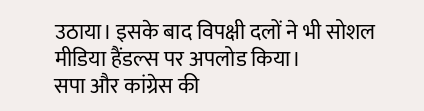उठाया। इसके बाद विपक्षी दलों ने भी सोशल मीडिया हैंडल्स पर अपलोड किया।
सपा और कांग्रेस की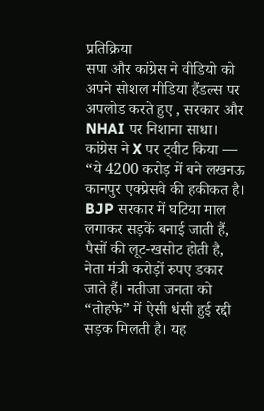प्रतिक्रिया
सपा और कांग्रेस ने वीडियो को अपने सोशल मीडिया हैंडल्स पर अपलोड करते हुए , सरकार और NHAI पर निशाना साधा।
कांग्रेस ने X पर ट्वीट किया — “ये 4200 करोड़ में बने लखनऊ कानपुर एक्प्रेसवे की हकीकत है। BJP सरकार में घटिया माल लगाकर सड़कें बनाई जाती हैं, पैसों की लूट-खसोट होती है, नेता मंत्री करोड़ों रुपए डकार जाते हैं। नतीजा जनता को “तोहफे” में ऐसी धंसी हुई रद्दी सड़क मिलती है। यह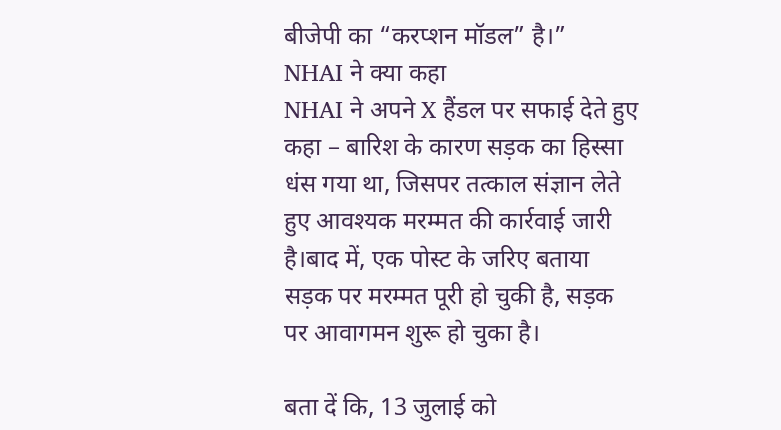बीजेपी का “करप्शन मॉडल” है।”
NHAI ने क्या कहा
NHAI ने अपने X हैंडल पर सफाई देते हुए कहा – बारिश के कारण सड़क का हिस्सा धंस गया था, जिसपर तत्काल संज्ञान लेते हुए आवश्यक मरम्मत की कार्रवाई जारी है।बाद में, एक पोस्ट के जरिए बताया सड़क पर मरम्मत पूरी हो चुकी है, सड़क पर आवागमन शुरू हो चुका है।

बता दें कि, 13 जुलाई को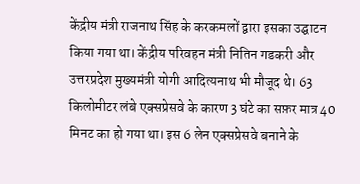केंद्रीय मंत्री राजनाथ सिंह के करकमलों द्वारा इसका उद्घाटन किया गया था। केंद्रीय परिवहन मंत्री नितिन गडकरी और उत्तरप्रदेश मुख्यमंत्री योगी आदित्यनाथ भी मौजूद थे। 63 किलोमीटर लंबे एक्सप्रेसवे के कारण 3 घंटे का सफ़र मात्र 40 मिनट का हो गया था। इस 6 लेन एक्सप्रेसवे बनाने के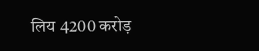लिय 4200 करोड़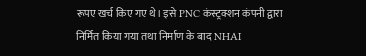रूपए खर्च किए गए थे। इसे PNC कंस्ट्रक्शन कंपनी द्वारा निर्मित किया गया तथा निर्माण के बाद NHAI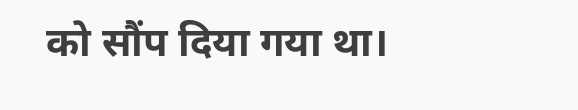को सौंप दिया गया था।